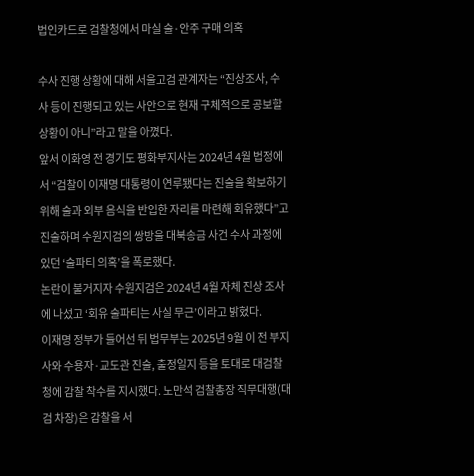법인카드로 검찰청에서 마실 술·안주 구매 의혹

수사 진행 상황에 대해 서울고검 관계자는 “진상조사, 수사 등이 진행되고 있는 사안으로 현재 구체적으로 공보할 상황이 아니”라고 말을 아꼈다.
앞서 이화영 전 경기도 평화부지사는 2024년 4월 법정에서 “검찰이 이재명 대통령이 연루됐다는 진술을 확보하기 위해 술과 외부 음식을 반입한 자리를 마련해 회유했다”고 진술하며 수원지검의 쌍방울 대북송금 사건 수사 과정에 있던 ‘술파티 의혹’을 폭로했다.
논란이 불거지자 수원지검은 2024년 4월 자체 진상 조사에 나섰고 ‘회유 술파티는 사실 무근’이라고 밝혔다.
이재명 정부가 들어선 뒤 법무부는 2025년 9월 이 전 부지사와 수용자·교도관 진술, 출정일지 등을 토대로 대검찰청에 감찰 착수를 지시했다. 노만석 검찰총장 직무대행(대검 차장)은 감찰을 서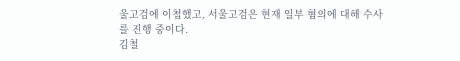울고검에 이첩했고, 서울고검은 현재 일부 혐의에 대해 수사를 진행 중이다.
김철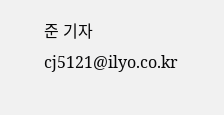준 기자 cj5121@ilyo.co.kr